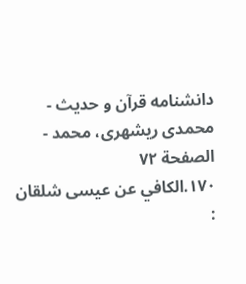دانشنامه قرآن و حديث - محمدی ریشهری، محمد - الصفحة ٧٢
١٧٠.الكافي عن عيسى شلقان :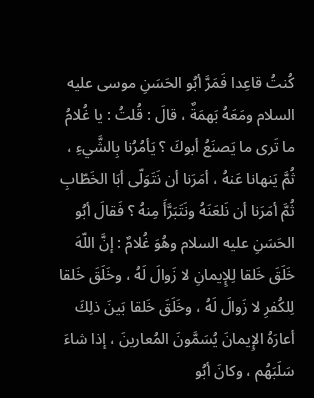كُنتُ قاعِدا فَمَرَّ أبُو الحَسَنِ موسى عليه السلام ومَعَهُ بَهمَةٌ ، قالَ : قُلتُ : يا غُلامُ ما تَرى ما يَصنَعُ أبوكَ ؟ يَأمُرُنا بِالشَّيءِ ، ثُمَّ يَنهانا عَنهُ ، أمَرَنا أن نَتَوَلّى أبَا الخَطّابِ ثُمَّ أمَرَنا أن نَلعَنَهُ ونَتَبَرَّأَ مِنهُ ؟ فَقالَ أبُو الحَسَنِ عليه السلام وهُوَ غُلامٌ : إنَّ اللّهَ خَلَقَ خَلقا لِلإِيمانِ لا زَوالَ لَهُ ، وخَلَقَ خَلقا لِلكُفرِ لا زَوالَ لَهُ ، وخَلَقَ خَلقا بَينَ ذلِكَ أعارَهُ الإِيمانَ يُسَمَّونَ المُعارينَ ، إذا شاءَ سَلَبَهُم ، وكانَ أبُو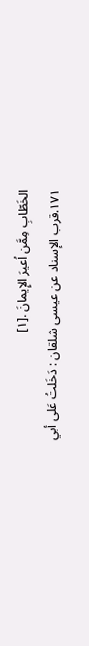الخَطّابِ مِمَّن اُعيرَ الإِيمانَ .[١]
١٧١.قرب الإسناد عن عيسى شلقان : دَخَلتُ عَلى أبي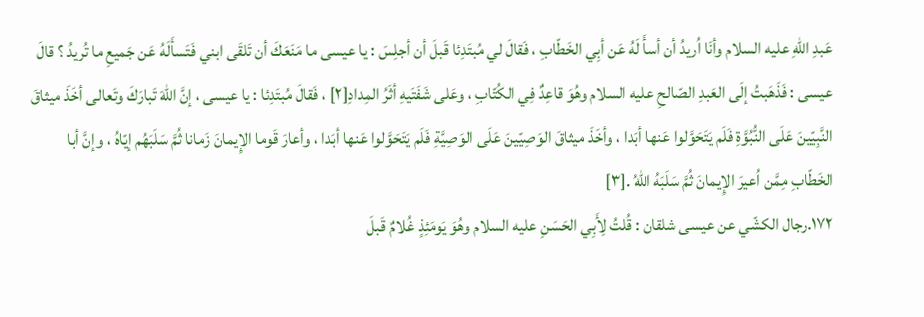عَبدِ اللّهِ عليه السلام وأنَا اُريدُ أن أسأَ لَهُ عَن أبِي الخَطّابِ ، فَقالَ لي مُبتَدِئا قَبلَ أن أجلِسَ : يا عيسى ما مَنَعَكَ أن تَلقَى ابني فَتَسأَلَهُ عَن جَميعِ ما تُريدُ ؟ قالَ عيسى : فَذَهَبتُ إلَى العَبدِ الصّالحِ عليه السلام وهُوَ قاعِدٌ فِي الكُتّابِ ، وعَلى شَفَتَيهِ أثَرُ المِدادِ[٢] ، فَقالَ مُبتَدِئا : يا عيسى ، إنَّ اللّهَ تَبارَكَ وتَعالى أخَذَ ميثاقَ النَّبِيّينَ عَلَى النُّبُوَّةِ فَلَم يَتَحَوَّلوا عَنها أبَدا ، وأخَذَ ميثاقَ الوَصِيّينَ عَلَى الوَصِيَّةِ فَلَم يَتَحَوَّلوا عَنها أبَدا ، وأعارَ قَوما الإِيمانَ زَمانا ثُمَّ سَلَبَهُم إيّاهُ ، وإنَّ أبا الخَطّابِ مِمَّن اُعيرَ الإِيمانَ ثُمَّ سَلَبَهُ اللّهُ .[٣]
١٧٢.رجال الكشّي عن عيسى شلقان : قُلتُ لِأَبِي الحَسَنِ عليه السلام وهُوَ يَومَئِذٍ غُلامٌ قَبلَ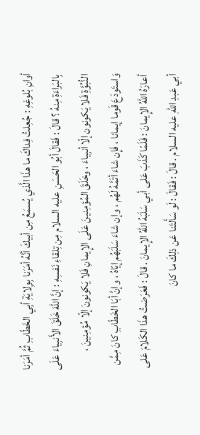أوانِ بُلوغِهِ : جُعِلتُ فِداكَ ما هذَا الَّذي يُسمَعُ مِن أبيكَ أنَّهُ أمَرَنا بِوِلايَةِ أبِي الخَطّابِ ثُمَّ أمَرَنا بِالبَراءَةِ مِنهُ ؟ قالَ : فَقالَ أبُو الحَسَنِ عليه السلام مِن تِلقاءِ نَفسِهِ : إنَّ اللّهَ خَلَقَ الأَنبِياءَ عَلَى النُّبُوَّةِ فَلا يَكونون إلّا أنبِياءَ ، وخَلَقَ المُؤمِنينَ عَلَى الإِيمانِ فَلا يَكونونَ إلّا مُؤمِنينَ ، وَاستَودَعَ قَوما إيمانا ، فَإِن شاءَ أتَمَّهُ لَهُم ، وإن شاءَ سَلَبَهُم إيّاهُ ، وإنَّ أبَا الخَطّابِ كانَ مِمَّن أعارَهُ اللّهُ الإِيمانَ : فَلَمّا كَذَبَ عَلى أبي سَلَبَهُ اللّهُ الإِيمانَ . قالَ : فَعَرَضتُ هذَا الكَلامَ عَلى أبي عَبدِ اللّهِ عليه السلام . قالَ : فَقالَ : لَو سَأَلتَنا عَن ذلِكَ ما كانَ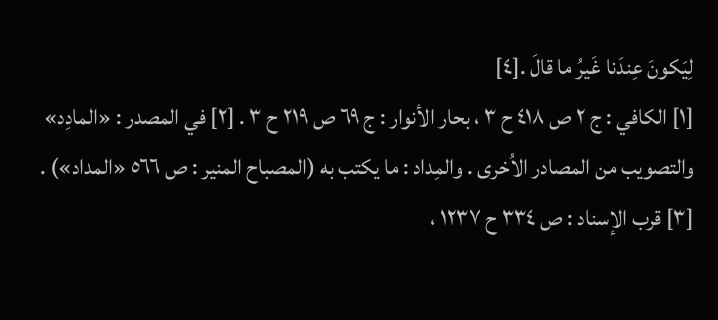لِيَكونَ عِندَنا غَيرُ ما قالَ .[٤]
[١] الكافي : ج ٢ ص ٤١٨ ح ٣ ، بحار الأنوار : ج ٦٩ ص ٢١٩ ح ٣ . [٢] في المصدر : «المادِد» والتصويب من المصادر الاُخرى . والمِداد : ما يكتب به (المصباح المنير : ص ٥٦٦ «المداد») . [٣] قرب الإسناد : ص ٣٣٤ ح ١٢٣٧ ،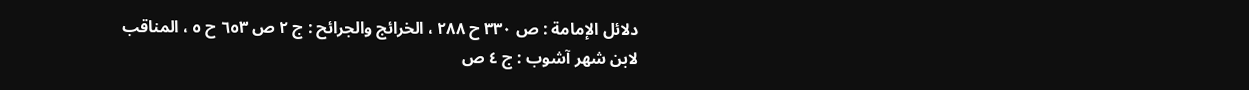دلائل الإمامة : ص ٣٣٠ ح ٢٨٨ ، الخرائج والجرائح : ج ٢ ص ٦٥٣ ح ٥ ، المناقب لابن شهر آشوب : ج ٤ ص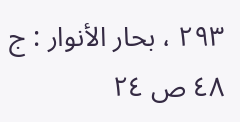٢٩٣ ، بحار الأنوار : ج ٤٨ ص ٢٤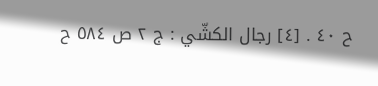ح ٤٠ . [٤] رجال الكشّي : ج ٢ ص ٥٨٤ ح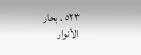٥٢٣ ، بحار الأنوار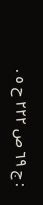: ج ٦٩ ص ٢٢٢ ح ٥ .